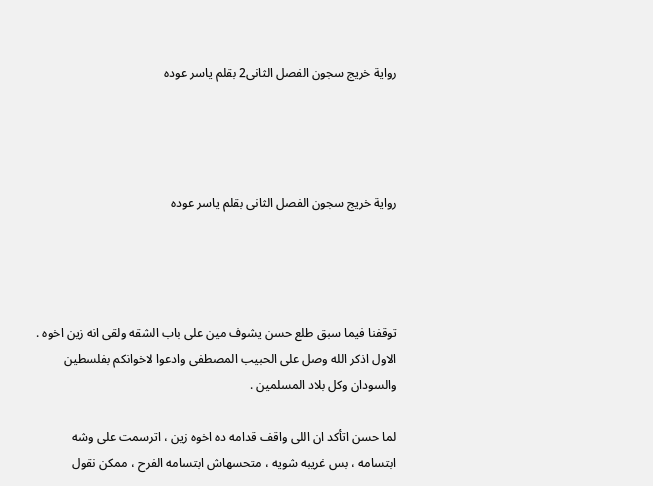رواية خريج سجون الفصل الثانى2 بقلم ياسر عوده




رواية خريج سجون الفصل الثانى بقلم ياسر عوده




توقفنا فيما سبق طلع حسن يشوف مين على باب الشقه ولقى انه زين اخوه .
الاول اذكر الله وصل على الحبيب المصطفى وادعوا لاخوانكم بفلسطين والسودان وكل بلاد المسلمين .

لما حسن اتأكد ان اللى واقف قدامه ده اخوه زين ، اترسمت على وشه ابتسامه ، بس غريبه شويه ، متحسهاش ابتسامه الفرح ، ممكن نقول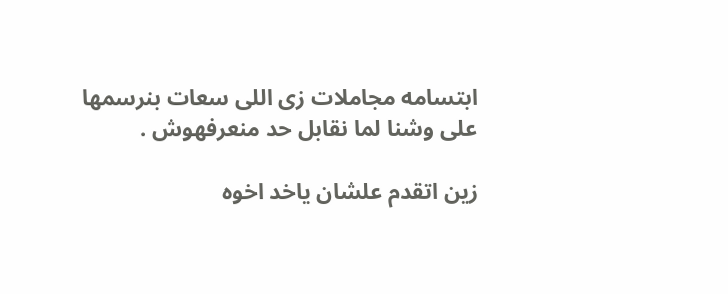ابتسامه مجاملات زى اللى سعات بنرسمها على وشنا لما نقابل حد منعرفهوش .

زين اتقدم علشان ياخد اخوه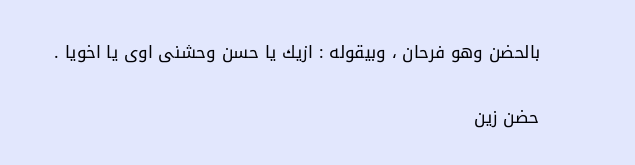بالحضن وهو فرحان ، وبيقوله : ازيك يا حسن وحشنى اوى يا اخويا .

حضن زين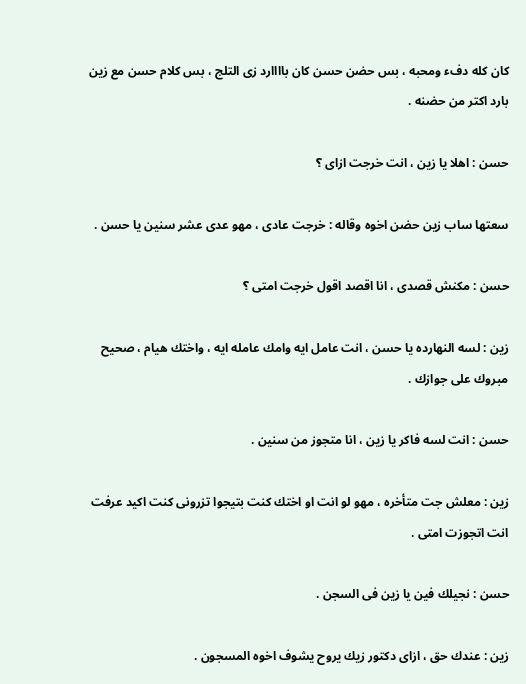كان كله دفء ومحبه ، بس حضن حسن كان باااارد زى التلج ، بس كلام حسن مع زين بارد اكتر من حضنه .

حسن : اهلا يا زين ، انت خرجت ازاى ؟

سعتها ساب زين حضن اخوه وقاله : خرجت عادى ، مهو عدى عشر سنين يا حسن .

حسن : مكنش قصدى ، انا اقصد اقول خرجت امتى ؟

زين : لسه النهارده يا حسن ، انت عامل ايه وامك عامله ايه ، واختك هيام ، صحيح مبروك على جوازك .

حسن : انت لسه فاكر يا زين ، انا متجوز من سنين .

زين : معلش جت متأخره ، مهو لو انت او اختك كنت بتيجوا تزرونى كنت اكيد عرفت انت اتجوزت امتى .

حسن : نجيلك فين يا زين فى السجن .

زين : عندك حق ، ازاى دكتور زيك يروح يشوف اخوه المسجون .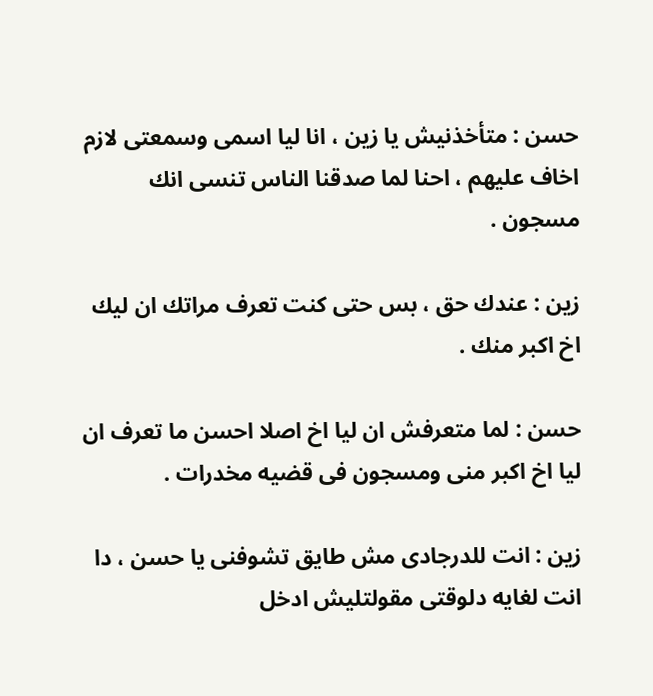حسن : متأخذنيش يا زين ، انا ليا اسمى وسمعتى لازم اخاف عليهم ، احنا لما صدقنا الناس تنسى انك مسجون .

زين : عندك حق ، بس حتى كنت تعرف مراتك ان ليك اخ اكبر منك .

حسن : لما متعرفش ان ليا اخ اصلا احسن ما تعرف ان ليا اخ اكبر منى ومسجون فى قضيه مخدرات .

زين : انت للدرجادى مش طايق تشوفنى يا حسن ، دا انت لغايه دلوقتى مقولتليش ادخل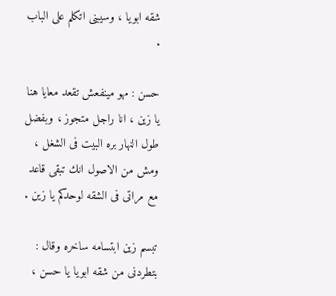شقه ابويا ، وسيبنى اتكلم على الباب .

حسن : مهو مينفعش تقعد معايا هنا يا زين ، انا راجل متجوز ، وبفضل طول النهار بره البيت فى الشغل ، ومش من الاصول انك تبقى قاعد مع مراتى فى الشقه لوحدكم يا زين .

تبسم زين ابتسامه ساخره وقال : بتطردنى من شقه ابويا يا حسن ،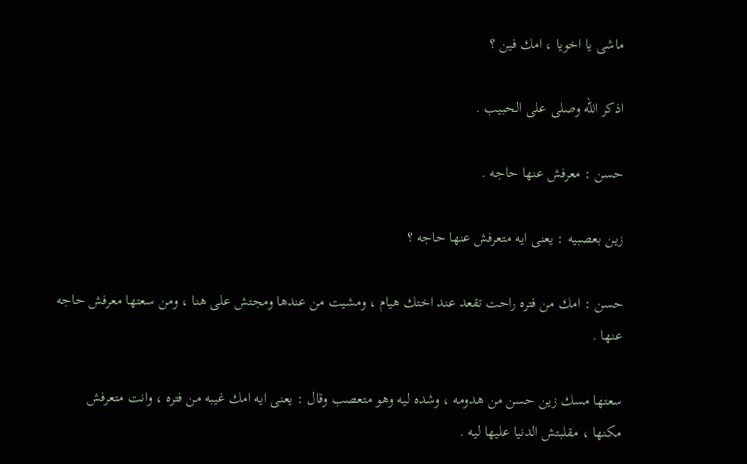ماشى يا اخويا ، امك فين ؟

اذكر الله وصلى على الحبيب .

حسن : معرفش عنها حاجه .

زين بعصبيه : يعنى ايه متعرفش عنها حاجه ؟

حسن : امك من فتره راحت تقعد عند اختك هيام ، ومشيت من عندها ومجتش على هنا ، ومن سعتها معرفش حاجه عنها .

سعتها مسك زين حسن من هدومه ، وشده ليه وهو متعصب وقال : يعنى ايه امك غيبه من فتره ، وانت متعرفش مكنها ، مقلبتش الدنيا عليها ليه .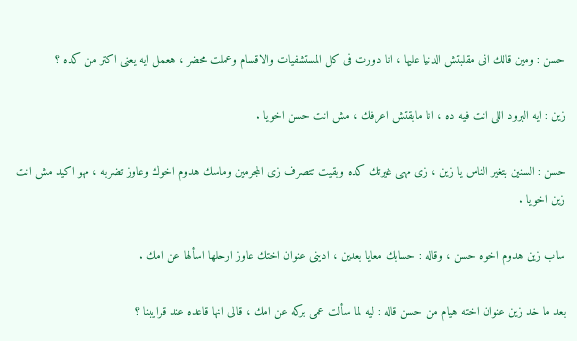حسن : ومين قالك انى مقلبتش الدنيا عليها ، انا دورت فى كل المستشفيات والاقسام وعملت محضر ، هعمل ايه يعنى اكتر من كده ؟

زين : ايه البرود اللى انت فيه ده ، انا مابقتش اعرفك ، مش انت حسن اخويا .

حسن : السنين بتغير الناس يا زين ، زى مهى غيرتك كده وبقيت تتصرف زى المجرمين وماسك هدوم اخوك وعاوز تضربه ، مهو اكيد مش انت زين اخويا .

ساب زين هدوم اخوه حسن ، وقاله : حسابك معايا بعدين ، ادينى عنوان اختك عاوز ارحلها اسألها عن امك .

بعد ما خد زين عنوان اخته هيام من حسن قاله : ليه لما سألت عمى بركه عن امك ، قالى انها قاعده عند قرايبنا ؟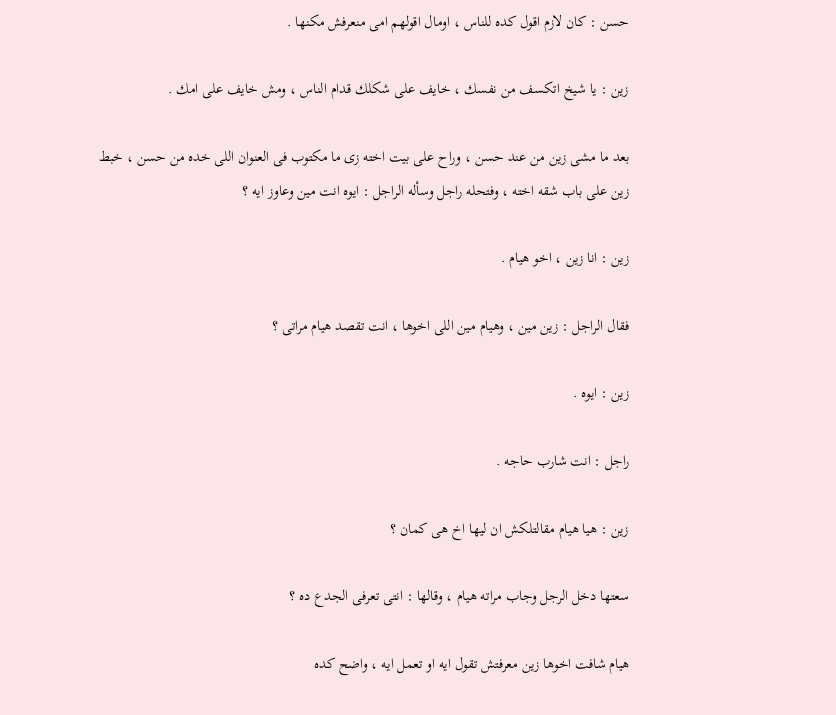حسن : كان لازم اقول كده للناس ، اومال اقولهم امى منعرفش مكنها .

زين : يا شيخ اتكسف من نفسك ، خايف على شكلك قدام الناس ، ومش خايف على امك .

بعد ما مشى زين من عند حسن ، وراح على بيت اخته زى ما مكتوب فى العنوان اللى خده من حسن ، خبط زين على باب شقه اخته ، وفتحله راجل وسأله الراجل : ايوه انت مين وعاوز ايه ؟

زين : انا زين ، اخو هيام .

فقال الراجل : زين مين ، وهيام مين اللى اخوها ، انت تقصد هيام مراتى ؟

زين : ايوه .

راجل : انت شارب حاجه .

زين : هيا هيام مقالتلكش ان ليها اخ هى كمان ؟

سعتها دخل الرجل وجاب مراته هيام ، وقالها : انتى تعرفى الجدع ده ؟

هيام شافت اخوها زين معرفتش تقول ايه او تعمل ايه ، واضح كده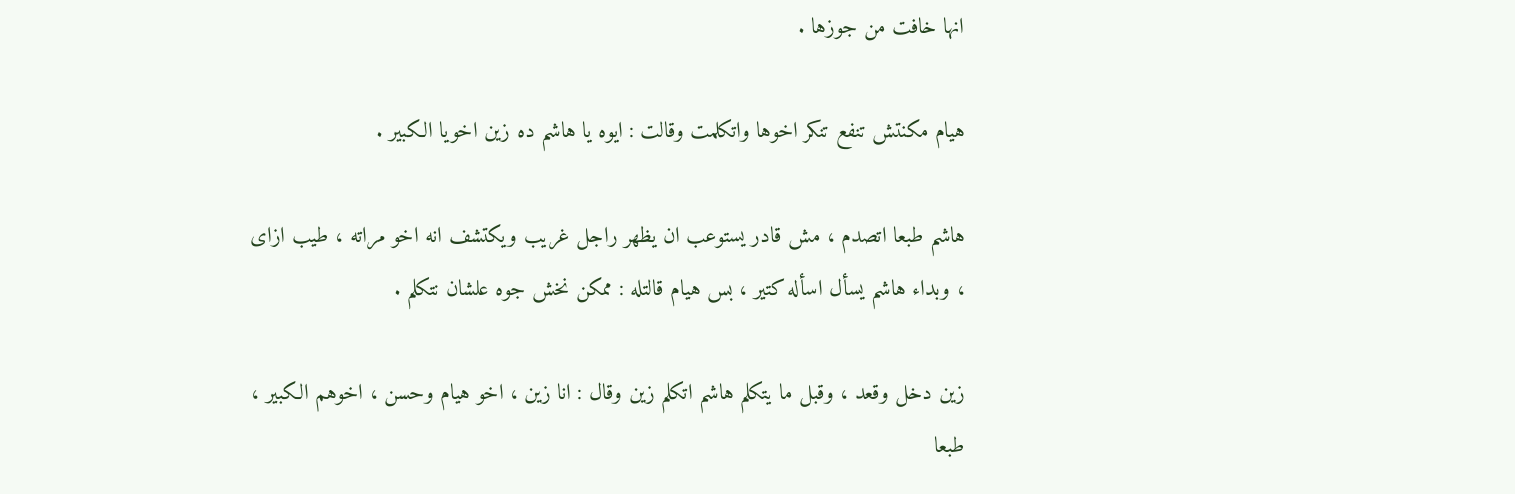انها خافت من جوزها .

هيام مكنتش تنفع تنكر اخوها واتكلمت وقالت : ايوه يا هاشم ده زين اخويا الكبير .

هاشم طبعا اتصدم ، مش قادر يستوعب ان يظهر راجل غريب ويكتشف انه اخو مراته ، طيب ازاى ، وبداء هاشم يسأل اسأله كتير ، بس هيام قالتله : ممكن نخش جوه علشان نتكلم .

زين دخل وقعد ، وقبل ما يتكلم هاشم اتكلم زين وقال : انا زين ، اخو هيام وحسن ، اخوهم الكبير ، طبعا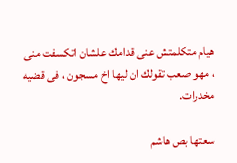هيام متكلمتش عنى قدامك علشان اتكسفت منى ، مهو صعب تقولك ان ليها اخ مسجون ، فى قضيه مخدرات.

سعتها بص هاشم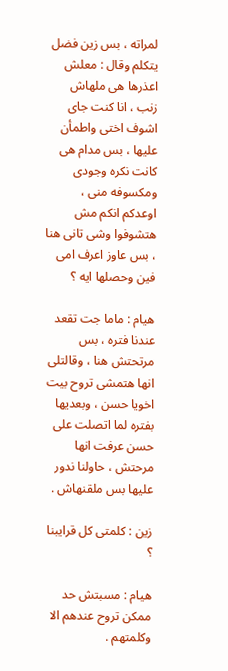لمراته ، بس زين فضل يتكلم وقال : معلش اعذرها هى ملهاش زنب ، انا كنت جاى اشوف اختى واطمأن عليها ، بس مدام هى كانت نكره وجودى ومكسوفه منى ، اوعدكم انكم مش هتشوفوا وشى تانى هنا ، بس عاوز اعرف امى فين وحصلها ايه ؟

هيام : ماما جت تقعد عندنا فتره ، بس مرتحتش هنا ، وقالتلى انها هتمشى تروح بيت اخويا حسن ، وبعديها بفتره لما اتصلت على حسن عرفت انها مرحتش ، حاولنا ندور عليها بس ملقنهاش .

زين : كلمتى كل قرايبنا ؟

هيام : مسبتش حد ممكن تروح عندهم الا وكلمتهم .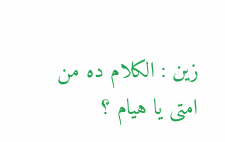زين : الكلام ده من امتى يا هيام ؟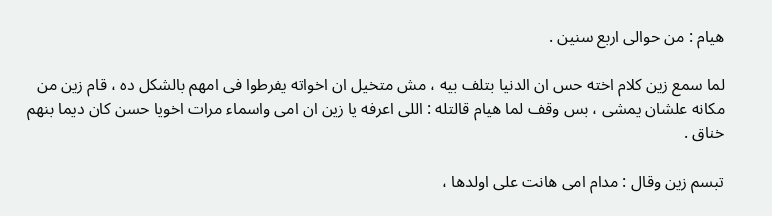هيام : من حوالى اربع سنين .

لما سمع زين كلام اخته حس ان الدنيا بتلف بيه ، مش متخيل ان اخواته يفرطوا فى امهم بالشكل ده ، قام زين من مكانه علشان يمشى ، بس وقف لما هيام قالتله : اللى اعرفه يا زين ان امى واسماء مرات اخويا حسن كان ديما بنهم خناق .

تبسم زين وقال : مدام امى هانت على اولدها ،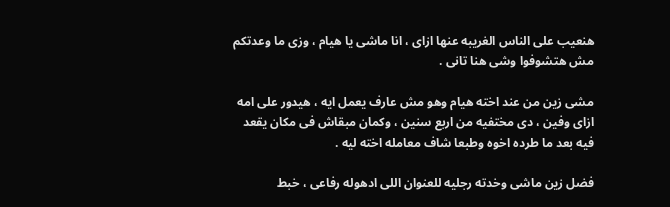هنعيب على الناس الغريبه عنها ازاى ، انا ماشى يا هيام ، وزى ما وعدتكم مش هتشوفوا وشى هنا تانى .

مشى زين من عند اخته هيام وهو مش عارف يعمل ايه ، هيدور على امه ازاى وفين ، دى مختفيه من اربع سنين ، وكمان مبقاش فى مكان يقعد فيه بعد ما طرده اخوه وطبعا شاف معامله اخته ليه .

فضل زين ماشى وخدته رجليه للعنوان اللى ادهوله رفاعى ، خبط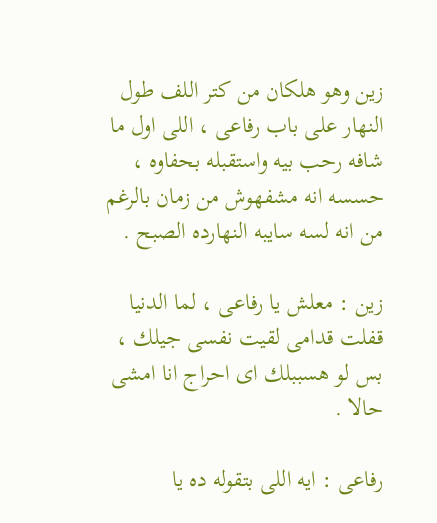زين وهو هلكان من كتر اللف طول النهار على باب رفاعى ، اللى اول ما شافه رحب بيه واستقبله بحفاوه ، حسسه انه مشفهوش من زمان بالرغم من انه لسه سايبه النهارده الصبح .

زين : معلش يا رفاعى ، لما الدنيا قفلت قدامى لقيت نفسى جيلك ، بس لو هسببلك اى احراج انا امشى حالا .

رفاعى : ايه اللى بتقوله ده يا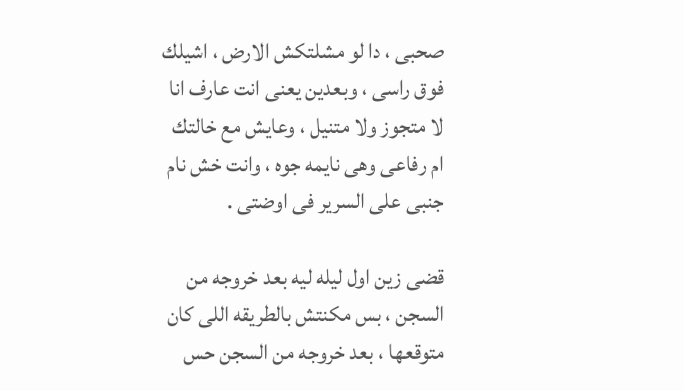صحبى ، دا لو مشلتكش الارض ، اشيلك فوق راسى ، وبعدين يعنى انت عارف انا لا متجوز ولا متنيل ، وعايش مع خالتك ام رفاعى وهى نايمه جوه ، وانت خش نام جنبى على السرير فى اوضتى .

قضى زين اول ليله ليه بعد خروجه من السجن ، بس مكنتش بالطريقه اللى كان متوقعها ، بعد خروجه من السجن حس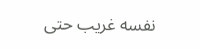نفسه غريب حتى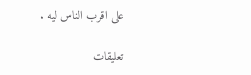على اقرب الناس ليه .

تعليقات